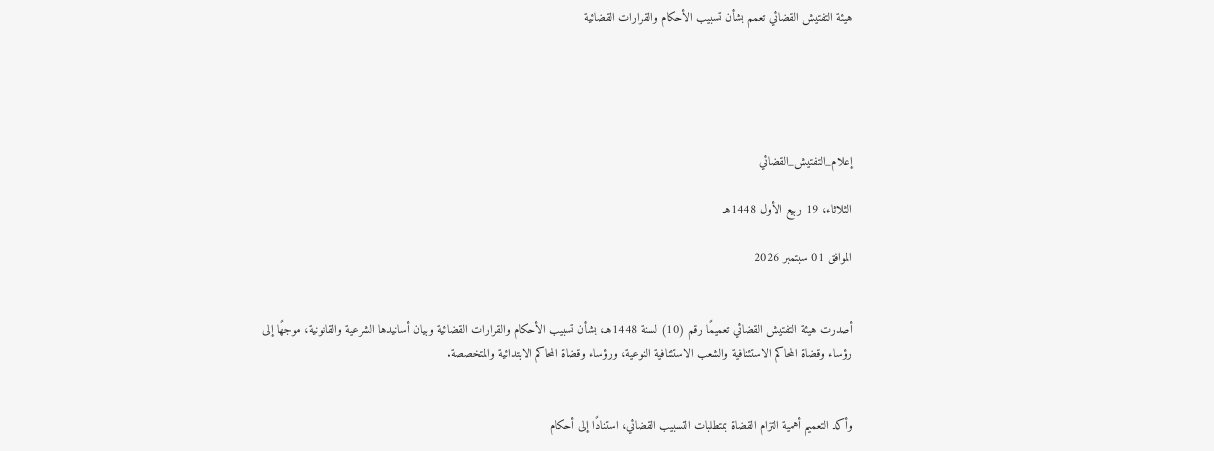هيئة التفتيش القضائي تعمم بشأن تسبيب الأحكام والقرارات القضائية





إعلام_التفتيش_القضائي

الثلاثاء، 19 ربيع الأول 1448هـ

الموافق 01 سبتمبر 2026


أصدرت هيئة التفتيش القضائي تعميمًا رقم (10) لسنة 1448هـ، بشأن تسبيب الأحكام والقرارات القضائية وبيان أسانيدها الشرعية والقانونية، موجهًا إلى رؤساء وقضاة المحاكم الاستئنافية والشعب الاستئنافية النوعية، ورؤساء وقضاة المحاكم الابتدائية والمتخصصة.


وأكد التعميم أهمية التزام القضاة بمتطلبات التسبيب القضائي، استنادًا إلى أحكام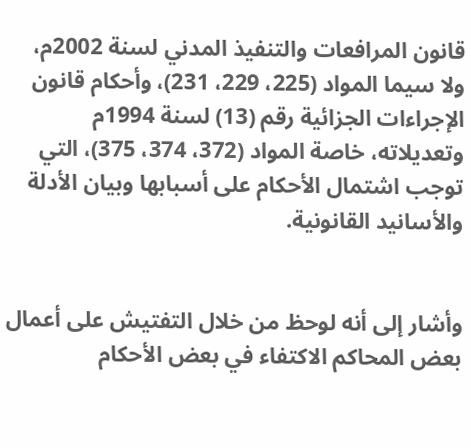قانون المرافعات والتنفيذ المدني لسنة 2002م، ولا سيما المواد (225، 229، 231)، وأحكام قانون الإجراءات الجزائية رقم (13) لسنة 1994م وتعديلاته، خاصة المواد (372، 374، 375)، التي توجب اشتمال الأحكام على أسبابها وبيان الأدلة والأسانيد القانونية.


وأشار إلى أنه لوحظ من خلال التفتيش على أعمال بعض المحاكم الاكتفاء في بعض الأحكام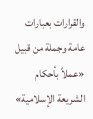والقرارات بعبارات عامة وجملة من قبيل «عملاً بأحكام الشريعة الإسلامية»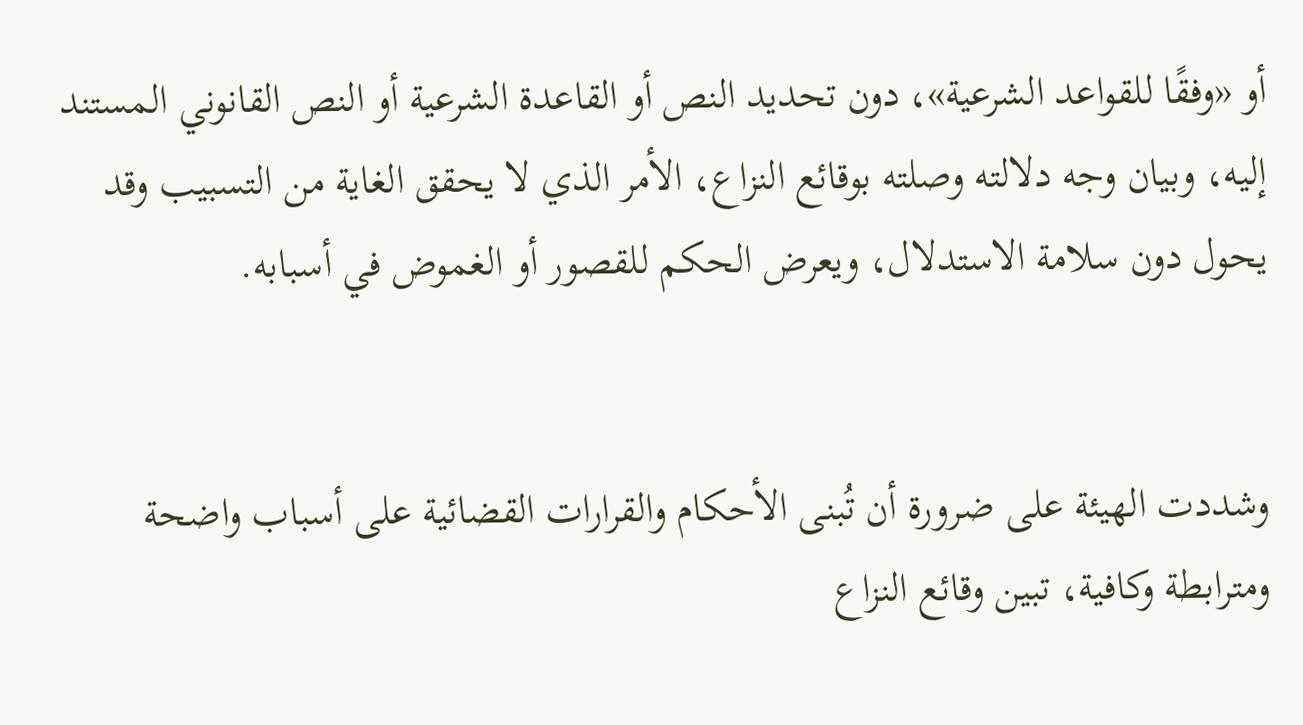أو «وفقًا للقواعد الشرعية»، دون تحديد النص أو القاعدة الشرعية أو النص القانوني المستند إليه، وبيان وجه دلالته وصلته بوقائع النزاع، الأمر الذي لا يحقق الغاية من التسبيب وقد يحول دون سلامة الاستدلال، ويعرض الحكم للقصور أو الغموض في أسبابه.


وشددت الهيئة على ضرورة أن تُبنى الأحكام والقرارات القضائية على أسباب واضحة ومترابطة وكافية، تبين وقائع النزاع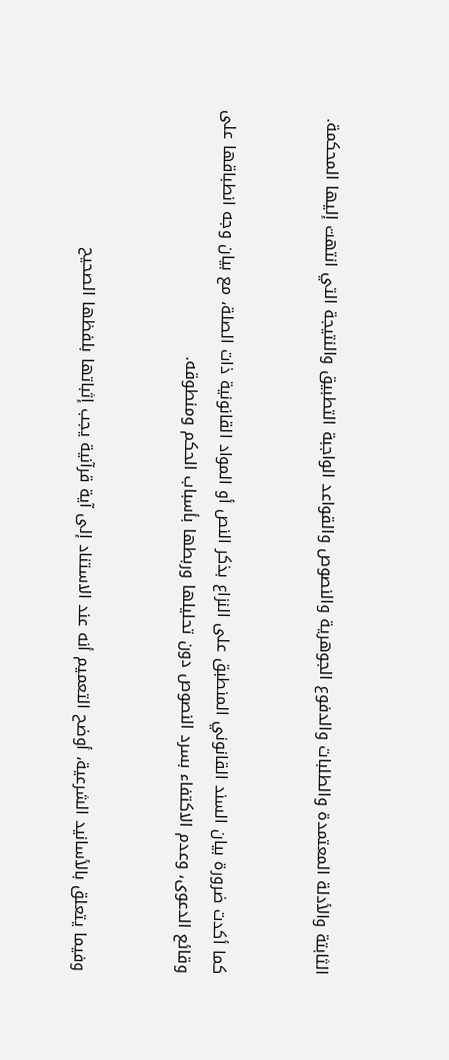الثابتة والأدلة المعتمدة والطلبات والدفوع الجوهرية والنصوص والقواعد الواجبة التطبيق والنتيجة التي انتهت إليها المحكمة.


كما أكدت ضرورة بيان السند القانوني المنطبق على النزاع بذكر النص أو المواد القانونية ذات الصلة، مع بيان وجه انطباقها على وقائع الدعوى، وعدم الاكتفاء بسرد النصوص دون تحليلها وربطها بأسباب الحكم ومنطوقه.


وفيما يتعلق بالأسانيد الشرعية، أوضح التعميم أنه عند الاستناد إلى آية قرآنية يجب إثباتها بلفظها الصحيح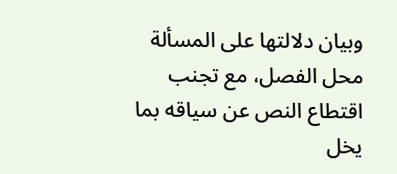وبيان دلالتها على المسألة محل الفصل، مع تجنب اقتطاع النص عن سياقه بما يخل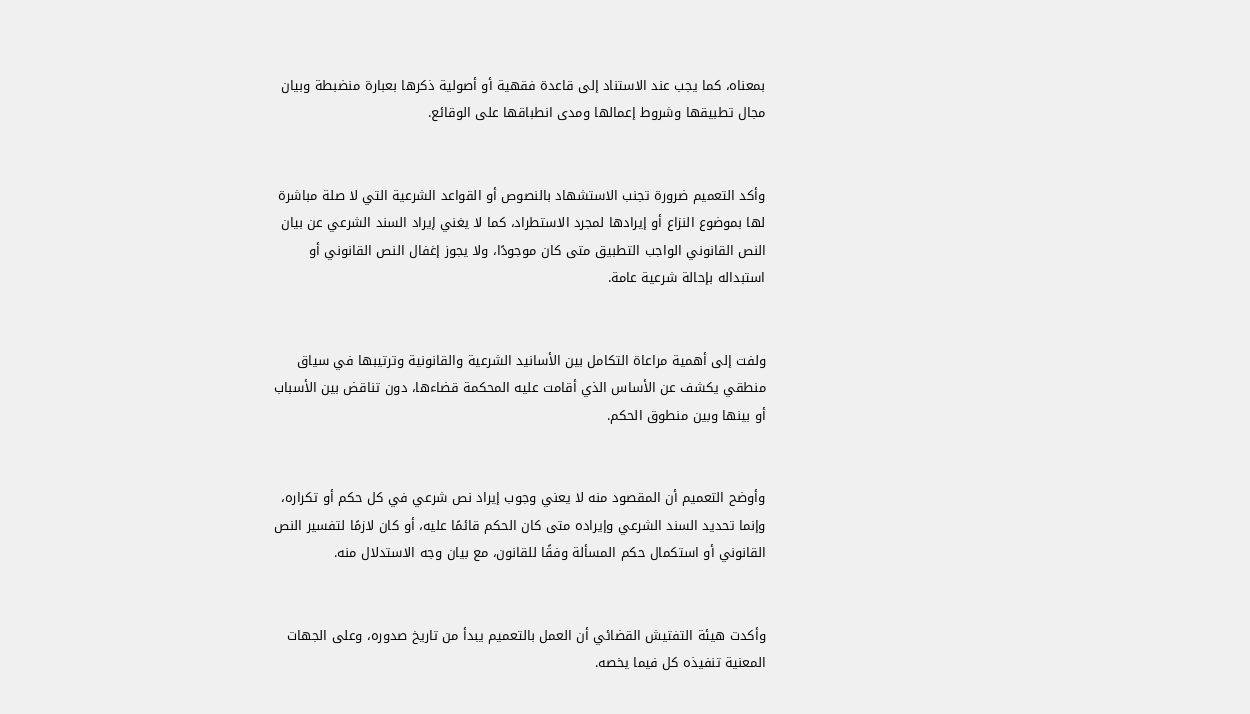بمعناه، كما يجب عند الاستناد إلى قاعدة فقهية أو أصولية ذكرها بعبارة منضبطة وبيان مجال تطبيقها وشروط إعمالها ومدى انطباقها على الوقائع.


وأكد التعميم ضرورة تجنب الاستشهاد بالنصوص أو القواعد الشرعية التي لا صلة مباشرة لها بموضوع النزاع أو إيرادها لمجرد الاستطراد، كما لا يغني إيراد السند الشرعي عن بيان النص القانوني الواجب التطبيق متى كان موجودًا، ولا يجوز إغفال النص القانوني أو استبداله بإحالة شرعية عامة.


ولفت إلى أهمية مراعاة التكامل بين الأسانيد الشرعية والقانونية وترتيبها في سياق منطقي يكشف عن الأساس الذي أقامت عليه المحكمة قضاءها، دون تناقض بين الأسباب أو بينها وبين منطوق الحكم.


وأوضح التعميم أن المقصود منه لا يعني وجوب إيراد نص شرعي في كل حكم أو تكراره، وإنما تحديد السند الشرعي وإيراده متى كان الحكم قائمًا عليه، أو كان لازمًا لتفسير النص القانوني أو استكمال حكم المسألة وفقًا للقانون، مع بيان وجه الاستدلال منه.


وأكدت هيئة التفتيش القضائي أن العمل بالتعميم يبدأ من تاريخ صدوره، وعلى الجهات المعنية تنفيذه كل فيما يخصه.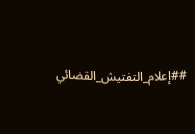##إعلام_التفتيش_القضائي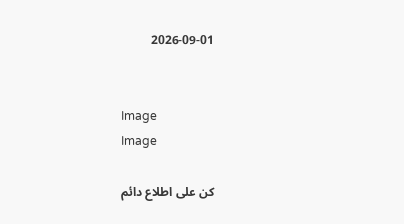2026-09-01


Image
Image

كن على اطلاع دائم